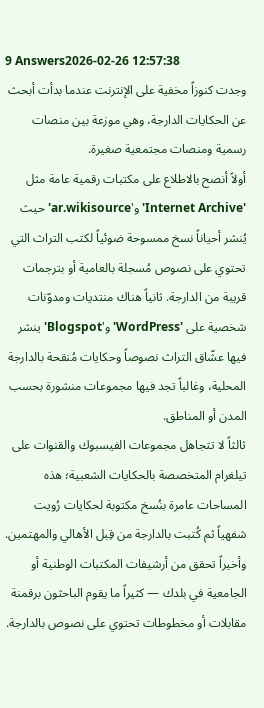9 Answers2026-02-26 12:57:38
وجدت كنوزاً مخفية على الإنترنت عندما بدأت أبحث عن الحكايات الدارجة، وهي موزعة بين منصات رسمية ومنصات مجتمعية صغيرة.
أولاً أنصح بالاطلاع على مكتبات رقمية عامة مثل 'Internet Archive' و'ar.wikisource' حيث يُنشر أحياناً نسخ ممسوحة ضوئياً لكتب التراث التي تحتوي على نصوص مُسجلة بالعامية أو بترجمات قريبة من الدارجة. ثانياً هناك منتديات ومدوّنات شخصية على 'WordPress' و'Blogspot' ينشر فيها عشّاق التراث نصوصاً وحكايات مُنقحة بالدارجة المحلية، وغالباً تجد فيها مجموعات منشورة بحسب المدن أو المناطق.
ثالثاً لا تتجاهل مجموعات الفيسبوك والقنوات على تيلغرام المتخصصة بالحكايات الشعبية؛ هذه المساحات عامرة بنُسخ مكتوبة لحكايات رُويت شفهياً ثم كُتبت بالدارجة من قِبل الأهالي والمهتمين. وأخيراً تحقق من أرشيفات المكتبات الوطنية أو الجامعية في بلدك — كثيراً ما يقوم الباحثون برقمنة مقابلات أو مخطوطات تحتوي على نصوص بالدارجة.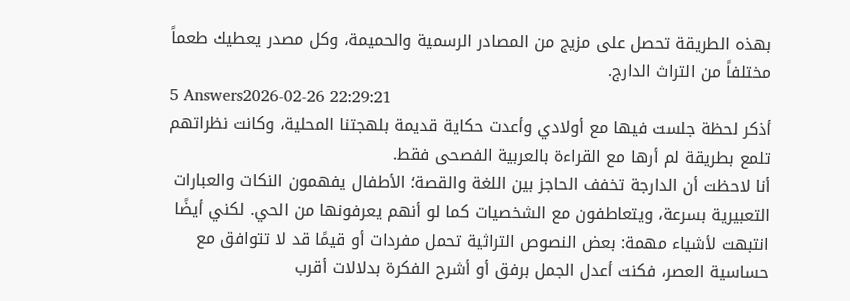بهذه الطريقة تحصل على مزيج من المصادر الرسمية والحميمة، وكل مصدر يعطيك طعماً مختلفاً من التراث الدارج.
5 Answers2026-02-26 22:29:21
أذكر لحظة جلست فيها مع أولادي وأعدت حكاية قديمة بلهجتنا المحلية، وكانت نظراتهم تلمع بطريقة لم أرها مع القراءة بالعربية الفصحى فقط.
أنا لاحظت أن الدارجة تخفف الحاجز بين اللغة والقصة؛ الأطفال يفهمون النكات والعبارات التعبيرية بسرعة، ويتعاطفون مع الشخصيات كما لو أنهم يعرفونها من الحي. لكني أيضًا انتبهت لأشياء مهمة: بعض النصوص التراثية تحمل مفردات أو قيمًا قد لا تتوافق مع حساسية العصر، فكنت أعدل الجمل برفق أو أشرح الفكرة بدلالات أقرب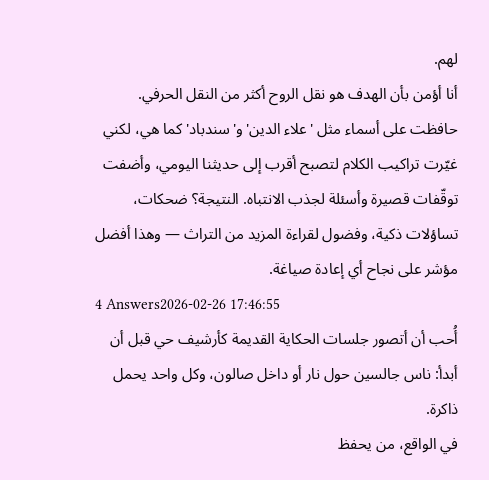لهم.
أنا أؤمن بأن الهدف هو نقل الروح أكثر من النقل الحرفي. حافظت على أسماء مثل 'علاء الدين' و'سندباد' كما هي، لكني غيّرت تراكيب الكلام لتصبح أقرب إلى حديثنا اليومي، وأضفت توقّفات قصيرة وأسئلة لجذب الانتباه. النتيجة؟ ضحكات، تساؤلات ذكية، وفضول لقراءة المزيد من التراث — وهذا أفضل مؤشر على نجاح أي إعادة صياغة.
4 Answers2026-02-26 17:46:55
أُحب أن أتصور جلسات الحكاية القديمة كأرشيف حي قبل أن أبدأ: ناس جالسين حول نار أو داخل صالون، وكل واحد يحمل ذاكرة.
في الواقع، من يحفظ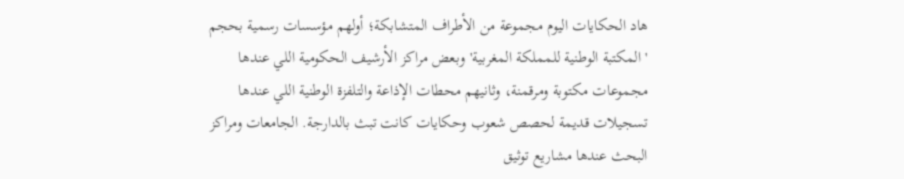هاد الحكايات اليوم مجموعة من الأطراف المتشابكة؛ أولهم مؤسسات رسمية بحجم 'المكتبة الوطنية للمملكة المغربية' وبعض مراكز الأرشيف الحكومية اللي عندها مجموعات مكتوبة ومرقمنة، وثانيهم محطات الإذاعة والتلفزة الوطنية اللي عندها تسجيلات قديمة لحصص شعوب وحكايات كانت تبث بالدارجة. الجامعات ومراكز البحث عندها مشاريع توثيق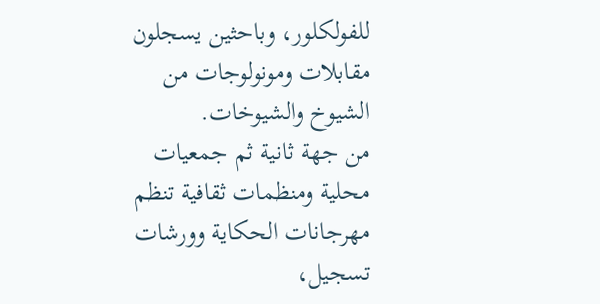للفولكلور، وباحثين يسجلون مقابلات ومونولوجات من الشيوخ والشيوخات.
من جهة ثانية ثم جمعيات محلية ومنظمات ثقافية تنظم مهرجانات الحكاية وورشات تسجيل،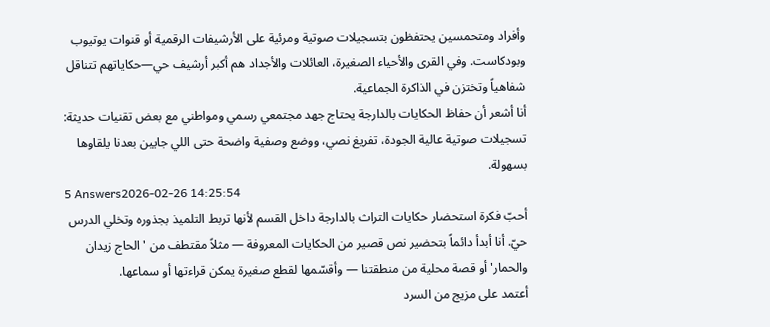وأفراد ومتحمسين يحتفظون بتسجيلات صوتية ومرئية على الأرشيفات الرقمية أو قنوات يوتيوب وبودكاست. وفي القرى والأحياء الصغيرة، العائلات والأجداد هم أكبر أرشيف حي—حكاياتهم تتناقل شفاهياً وتختزن في الذاكرة الجماعية.
أنا أشعر أن حفاظ الحكايات بالدارجة يحتاج جهد مجتمعي رسمي ومواطني مع بعض تقنيات حديثة: تسجيلات صوتية عالية الجودة، تفريغ نصي، ووضع وصفية واضحة حتى اللي جايين بعدنا يلقاوها بسهولة.
5 Answers2026-02-26 14:25:54
أحبّ فكرة استحضار حكايات التراث بالدارجة داخل القسم لأنها تربط التلميذ بجذوره وتخلي الدرس حيّ. أنا أبدأ دائماً بتحضير نص قصير من الحكايات المعروفة — مثلاً مقتطف من 'الحاج زيدان والحمار' أو قصة محلية من منطقتنا — وأقسّمها لقطع صغيرة يمكن قراءتها أو سماعها.
أعتمد على مزيج من السرد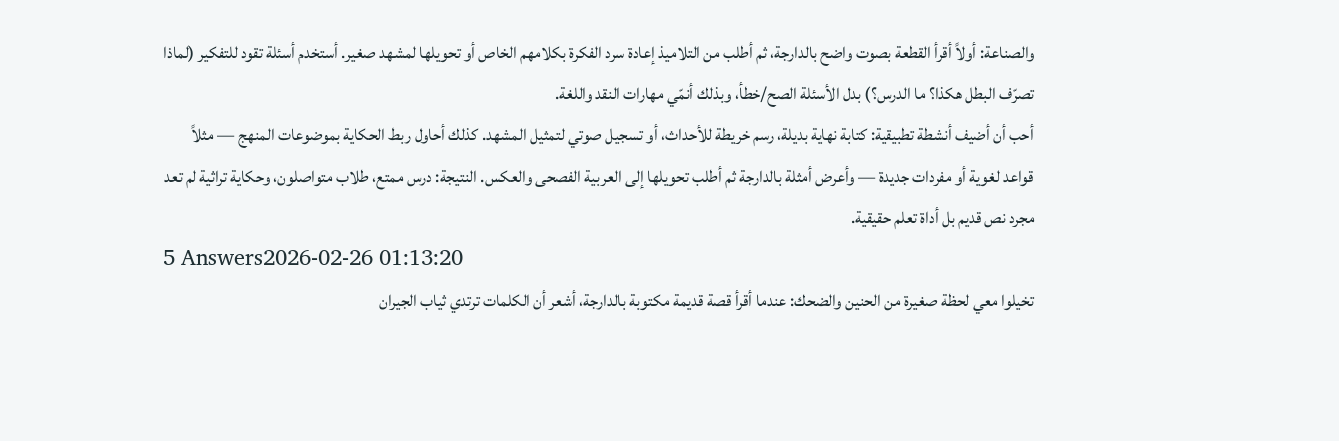والصناعة: أولاً أقرأ القطعة بصوت واضح بالدارجة، ثم أطلب من التلاميذ إعادة سرد الفكرة بكلامهم الخاص أو تحويلها لمشهد صغير. أستخدم أسئلة تقود للتفكير (لماذا تصرّف البطل هكذا؟ ما الدرس؟) بدل الأسئلة الصح/خطأ، وبذلك أنمّي مهارات النقد واللغة.
أحب أن أضيف أنشطة تطبيقية: كتابة نهاية بديلة، رسم خريطة للأحداث، أو تسجيل صوتي لتمثيل المشهد. كذلك أحاول ربط الحكاية بموضوعات المنهج — مثلاً قواعد لغوية أو مفردات جديدة — وأعرض أمثلة بالدارجة ثم أطلب تحويلها إلى العربية الفصحى والعكس. النتيجة: درس ممتع، طلاب متواصلون، وحكاية تراثية لم تعد مجرد نص قديم بل أداة تعلم حقيقية.
5 Answers2026-02-26 01:13:20
تخيلوا معي لحظة صغيرة من الحنين والضحك: عندما أقرأ قصة قديمة مكتوبة بالدارجة، أشعر أن الكلمات ترتدي ثياب الجيران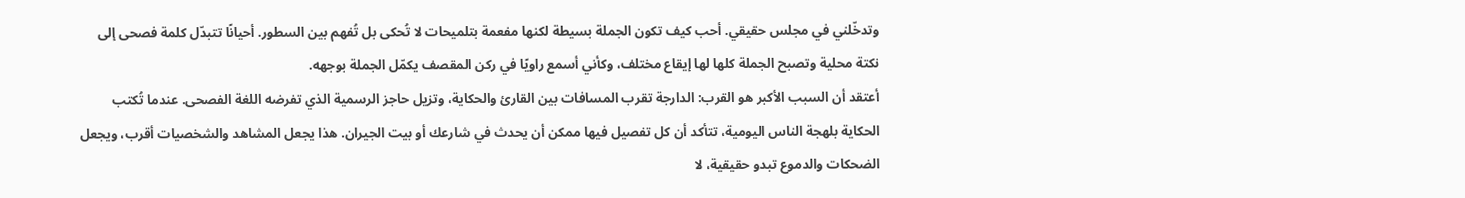وتدخّلني في مجلس حقيقي. أحب كيف تكون الجملة بسيطة لكنها مفعمة بتلميحات لا تُحكى بل تُفهم بين السطور. أحيانًا تتبدّل كلمة فصحى إلى نكتة محلية وتصبح الجملة كلها لها إيقاع مختلف، وكأني أسمع راويًا في ركن المقصف يكمّل الجملة بوجهه.
أعتقد أن السبب الأكبر هو القرب: الدارجة تقرب المسافات بين القارئ والحكاية، وتزيل حاجز الرسمية الذي تفرضه اللغة الفصحى. عندما تُكتب الحكاية بلهجة الناس اليومية، تتأكد أن كل تفصيل فيها ممكن أن يحدث في شارعك أو بيت الجيران. هذا يجعل المشاهد والشخصيات أقرب، ويجعل الضحكات والدموع تبدو حقيقية، لا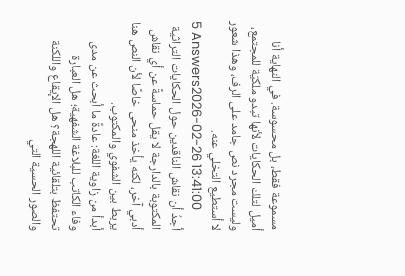مسموعة فقط، بل محسوسة. في النهاية أنا أميل لتلك الحكايات لأنها تبدو ملكيّة للمجتمع، وليست مجرد نص جامد على الرف، وهذا شعور لا أستطيع التخلي عنه.
5 Answers2026-02-26 13:41:00
أجدُ أن نقاش الناقدين حول الحكايات التراثية المكتوبة بالدارجة لا يقل حماسةً عن أي نقاش أدبي آخر، لكنه يأخذ منحى خاصًا لأن النص هنا يربط بين الشفوي والمكتوب.
أبدأ من زاوية اللغة: عادةً ما أبحث عن مدى وفاء الكاتب للبلاغة الشفهية؛ هل العبارة تحتفظ بتلقائية اللهجة؟ هل الإيقاع واللكنة والصور الحسية التي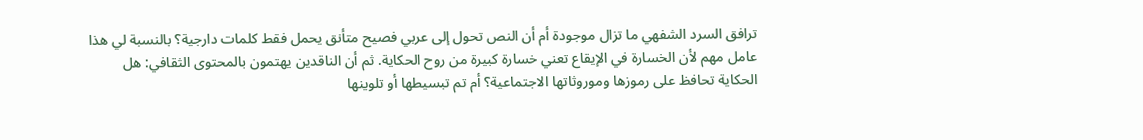ترافق السرد الشفهي ما تزال موجودة أم أن النص تحول إلى عربي فصيح متأنق يحمل فقط كلمات دارجية؟ بالنسبة لي هذا عامل مهم لأن الخسارة في الإيقاع تعني خسارة كبيرة من روح الحكاية. ثم أن الناقدين يهتمون بالمحتوى الثقافي: هل الحكاية تحافظ على رموزها وموروثاتها الاجتماعية؟ أم تم تبسيطها أو تلوينها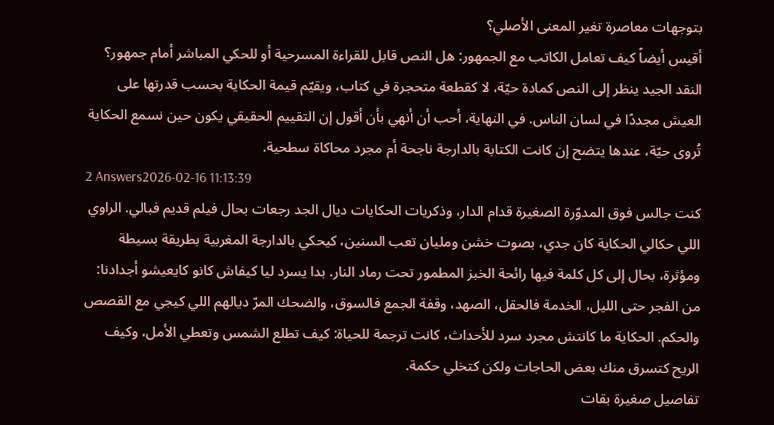بتوجهات معاصرة تغير المعنى الأصلي؟
أقيس أيضاً كيف تعامل الكاتب مع الجمهور: هل النص قابل للقراءة المسرحية أو للحكي المباشر أمام جمهور؟ النقد الجيد ينظر إلى النص كمادة حيّة، لا كقطعة متحجرة في كتاب، ويقيّم قيمة الحكاية بحسب قدرتها على العيش مجددًا في لسان الناس. في النهاية، أحب أن أنهي بأن أقول إن التقييم الحقيقي يكون حين نسمع الحكاية تُروى حيّة، عندها يتضح إن كانت الكتابة بالدارجة ناجحة أم مجرد محاكاة سطحية.
2 Answers2026-02-16 11:13:39
كنت جالس فوق المدوّرة الصغيرة قدام الدار، وذكريات الحكايات ديال الجد رجعات بحال فيلم قديم فبالي. الراوي اللي حكالي الحكاية كان جدي، بصوت خشن ومليان تعب السنين، كيحكي بالدارجة المغربية بطريقة بسيطة ومؤثرة، بحال إلى كل كلمة فيها رائحة الخبز المطمور تحت رماد النار. بدا يسرد ليا كيفاش كانو كايعيشو أجدادنا: من الفجر حتى الليل، الخدمة فالحقل، الصهد، وقفة الجمع فالسوق، والضحك المرّ ديالهم اللي كيجي مع القصص والحكم. الحكاية ما كانتش مجرد سرد للأحداث، كانت ترجمة للحياة: كيف تطلع الشمس وتعطي الأمل، وكيف الريح كتسرق منك بعض الحاجات ولكن كتخلي حكمة.
تفاصيل صغيرة بقات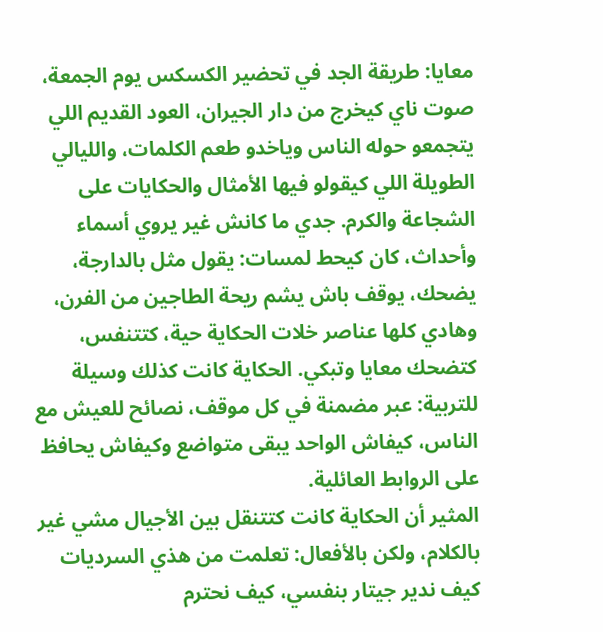معايا: طريقة الجد في تحضير الكسكس يوم الجمعة، صوت ناي كيخرج من دار الجيران، العود القديم اللي يتجمعو حوله الناس وياخدو طعم الكلمات، والليالي الطويلة اللي كيقولو فيها الأمثال والحكايات على الشجاعة والكرم. جدي ما كانش غير يروي أسماء وأحداث، كان كيحط لمسات: يقول مثل بالدارجة، يضحك، يوقف باش يشم ريحة الطاجين من الفرن، وهادي كلها عناصر خلات الحكاية حية، كتتنفس، كتضحك معايا وتبكي. الحكاية كانت كذلك وسيلة للتربية: عبر مضمنة في كل موقف، نصائح للعيش مع الناس، كيفاش الواحد يبقى متواضع وكيفاش يحافظ على الروابط العائلية.
المثير أن الحكاية كانت كتتنقل بين الأجيال مشي غير بالكلام، ولكن بالأفعال: تعلمت من هذي السرديات كيف ندير جيتار بنفسي، كيف نحترم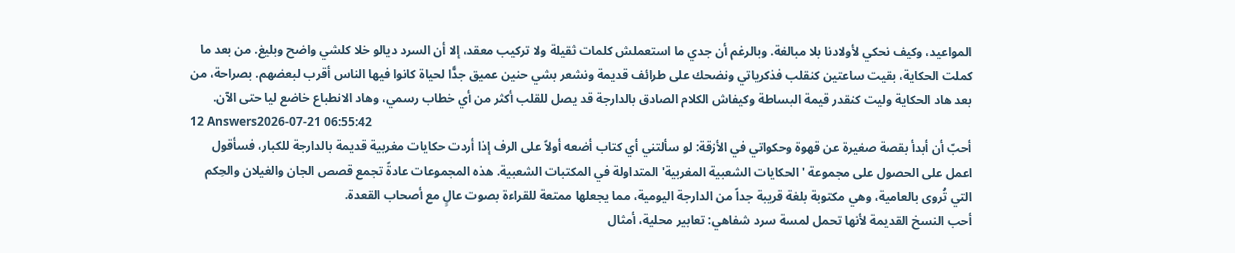المواعيد، وكيف نحكي لأولادنا بلا مبالغة. وبالرغم أن جدي ما استعملش كلمات ثقيلة ولا تركيب معقد، إلا أن السرد ديالو خلا كلشي واضح وبليغ. من بعد ما كملت الحكاية، بقيت ساعتين كنقلب فذكرياتي ونضحك على طرائف قديمة ونشعر بشي حنين عميق جدًّا لحياة كانوا فيها الناس أقرب لبعضهم. بصراحة، من بعد هاد الحكاية وليت كنقدر قيمة البساطة وكيفاش الكلام الصادق بالدارجة قد يصل للقلب أكثر من أي خطاب رسمي، وهاد الانطباع خاضع ليا حتى الآن.
12 Answers2026-07-21 06:55:42
أحبّ أن أبدأ بقصة صغيرة عن قهوة وحكواتي في الأزقة: لو سألتني أي كتاب أضعه أولاً على الرف إذا أردت حكايات مغربية قديمة بالدارجة للكبار، فسأقول اعمل على الحصول على مجموعة 'الحكايات الشعبية المغربية' المتداولة في المكتبات الشعبية. هذه المجموعات عادةً تجمع قصص الجان والغيلان والحِكم التي تُروى بالعامية، وهي مكتوبة بلغة قريبة جداً من الدارجة اليومية، مما يجعلها ممتعة للقراءة بصوت عالٍ مع أصحاب القعدة.
أحب النسخ القديمة لأنها تحمل لمسة سرد شفاهي: تعابير محلية، أمثال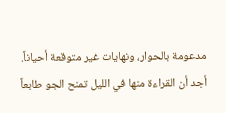مدعومة بالحوار، ونهايات غير متوقعة أحياناً. أجد أن القراءة منها في الليل تمنح الجو طابعاً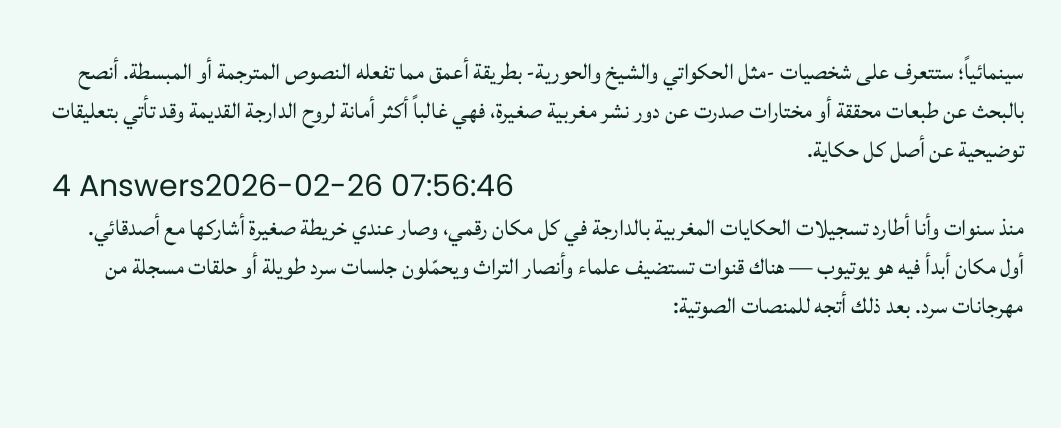سينمائياً؛ ستتعرف على شخصيات -مثل الحكواتي والشيخ والحورية- بطريقة أعمق مما تفعله النصوص المترجمة أو المبسطة. أنصح بالبحث عن طبعات محققة أو مختارات صدرت عن دور نشر مغربية صغيرة، فهي غالباً أكثر أمانة لروح الدارجة القديمة وقد تأتي بتعليقات توضيحية عن أصل كل حكاية.
4 Answers2026-02-26 07:56:46
منذ سنوات وأنا أطارد تسجيلات الحكايات المغربية بالدارجة في كل مكان رقمي، وصار عندي خريطة صغيرة أشاركها مع أصدقائي.
أول مكان أبدأ فيه هو يوتيوب — هناك قنوات تستضيف علماء وأنصار التراث ويحمّلون جلسات سرد طويلة أو حلقات مسجلة من مهرجانات سرد. بعد ذلك أتجه للمنصات الصوتية: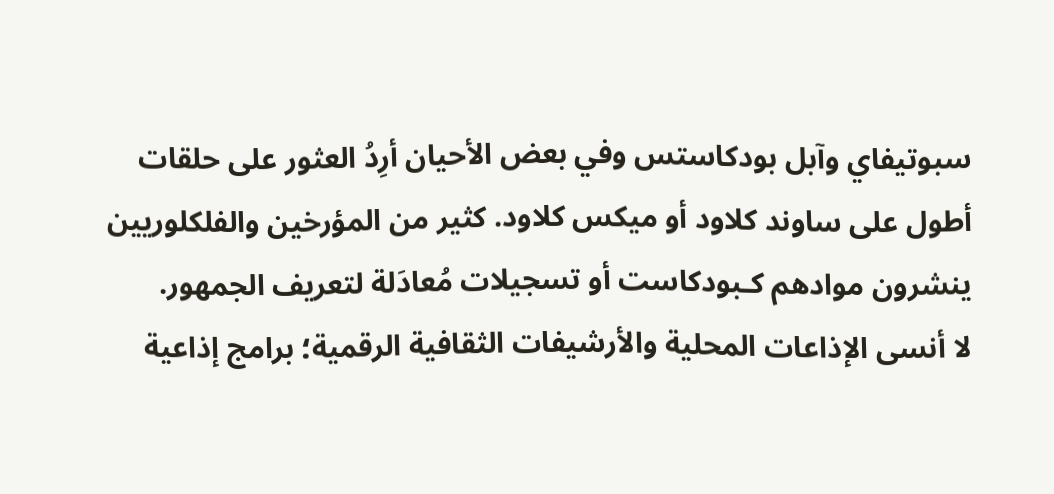سبوتيفاي وآبل بودكاستس وفي بعض الأحيان أرِدُ العثور على حلقات أطول على ساوند كلاود أو ميكس كلاود. كثير من المؤرخين والفلكلوريين ينشرون موادهم كـبودكاست أو تسجيلات مُعادَلة لتعريف الجمهور.
لا أنسى الإذاعات المحلية والأرشيفات الثقافية الرقمية؛ برامج إذاعية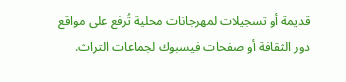قديمة أو تسجيلات لمهرجانات محلية تُرفع على مواقع دور الثقافة أو صفحات فيسبوك لجماعات التراث.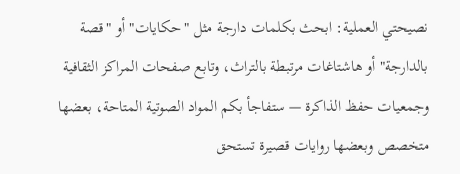نصيحتي العملية: ابحث بكلمات دارجة مثل "حكايات" أو "قصة بالدارجة" أو هاشتاغات مرتبطة بالتراث، وتابع صفحات المراكز الثقافية وجمعيات حفظ الذاكرة — ستفاجأ بكم المواد الصوتية المتاحة، بعضها متخصص وبعضها روايات قصيرة تستحق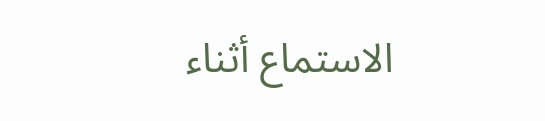الاستماع أثناء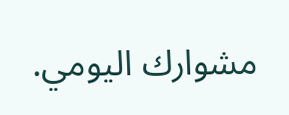مشوارك اليومي.